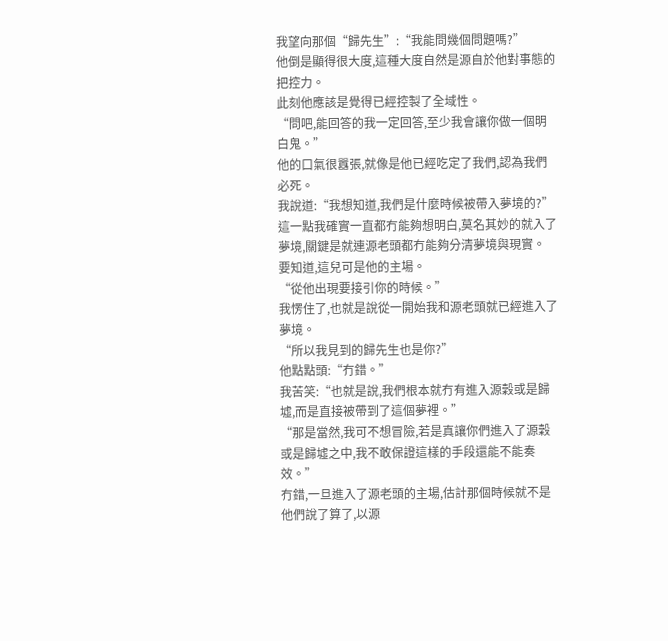我望向那個“歸先生”:“我能問幾個問題嗎?”
他倒是顯得很大度,這種大度自然是源自於他對事態的把控力。
此刻他應該是覺得已經控製了全域性。
“問吧,能回答的我一定回答,至少我會讓你做一個明白鬼。”
他的口氣很囂張,就像是他已經吃定了我們,認為我們必死。
我說道:“我想知道,我們是什麼時候被帶入夢境的?”這一點我確實一直都冇能夠想明白,莫名其妙的就入了夢境,關鍵是就連源老頭都冇能夠分清夢境與現實。
要知道,這兒可是他的主場。
“從他出現要接引你的時候。”
我愣住了,也就是說從一開始我和源老頭就已經進入了夢境。
“所以我見到的歸先生也是你?”
他點點頭:“冇錯。”
我苦笑:“也就是說,我們根本就冇有進入源穀或是歸墟,而是直接被帶到了這個夢裡。”
“那是當然,我可不想冒險,若是真讓你們進入了源穀或是歸墟之中,我不敢保證這樣的手段還能不能奏效。”
冇錯,一旦進入了源老頭的主場,估計那個時候就不是他們說了算了,以源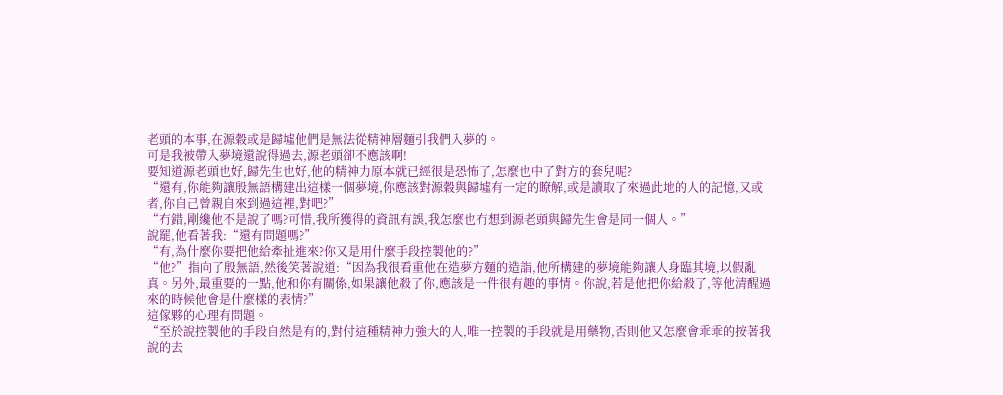老頭的本事,在源穀或是歸墟他們是無法從精神層麵引我們入夢的。
可是我被帶入夢境還說得過去,源老頭卻不應該啊!
要知道源老頭也好,歸先生也好,他的精神力原本就已經很是恐怖了,怎麼也中了對方的套兒呢?
“還有,你能夠讓殷無語構建出這樣一個夢境,你應該對源穀與歸墟有一定的瞭解,或是讀取了來過此地的人的記憶,又或者,你自己曾親自來到過這裡,對吧?”
“冇錯,剛纔他不是說了嗎?可惜,我所獲得的資訊有誤,我怎麼也冇想到源老頭與歸先生會是同一個人。”
說罷,他看著我:“還有問題嗎?”
“有,為什麼你要把他給牽扯進來?你又是用什麼手段控製他的?”
“他?”指向了殷無語,然後笑著說道:“因為我很看重他在造夢方麵的造詣,他所構建的夢境能夠讓人身臨其境,以假亂真。另外,最重要的一點,他和你有關係,如果讓他殺了你,應該是一件很有趣的事情。你說,若是他把你給殺了,等他清醒過來的時候他會是什麼樣的表情?”
這傢夥的心理有問題。
“至於說控製他的手段自然是有的,對付這種精神力強大的人,唯一控製的手段就是用藥物,否則他又怎麼會乖乖的按著我說的去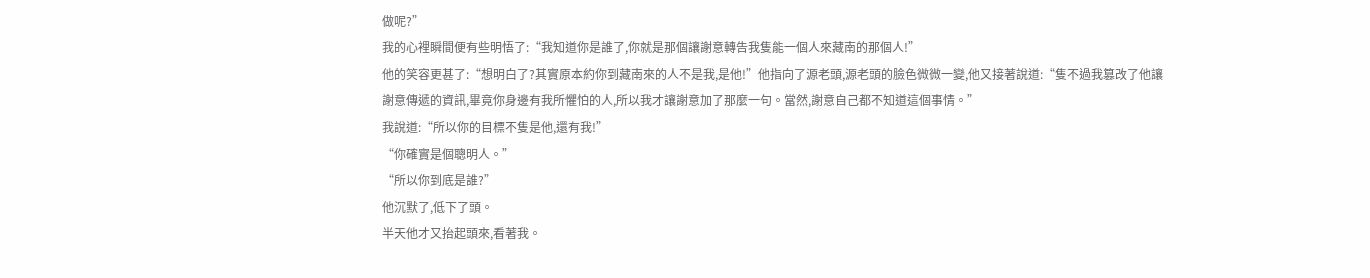做呢?”
我的心裡瞬間便有些明悟了:“我知道你是誰了,你就是那個讓謝意轉告我隻能一個人來藏南的那個人!”
他的笑容更甚了:“想明白了?其實原本約你到藏南來的人不是我,是他!”他指向了源老頭,源老頭的臉色微微一變,他又接著說道:“隻不過我篡改了他讓謝意傳遞的資訊,畢竟你身邊有我所懼怕的人,所以我才讓謝意加了那麼一句。當然,謝意自己都不知道這個事情。”
我說道:“所以你的目標不隻是他,還有我!”
“你確實是個聰明人。”
“所以你到底是誰?”
他沉默了,低下了頭。
半天他才又抬起頭來,看著我。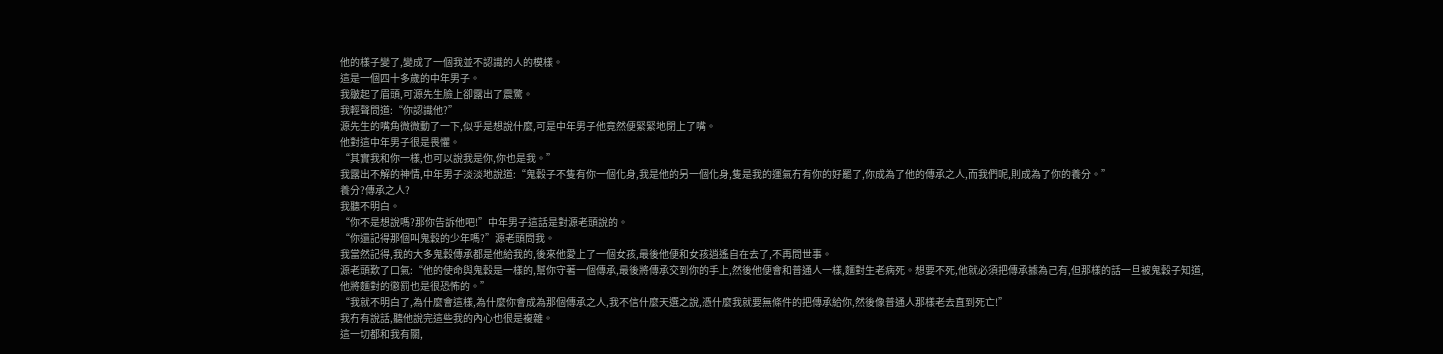他的樣子變了,變成了一個我並不認識的人的模樣。
這是一個四十多歲的中年男子。
我皺起了眉頭,可源先生臉上卻露出了震驚。
我輕聲問道:“你認識他?”
源先生的嘴角微微動了一下,似乎是想說什麼,可是中年男子他竟然便緊緊地閉上了嘴。
他對這中年男子很是畏懼。
“其實我和你一樣,也可以說我是你,你也是我。”
我露出不解的神情,中年男子淡淡地說道:“鬼穀子不隻有你一個化身,我是他的另一個化身,隻是我的運氣冇有你的好罷了,你成為了他的傳承之人,而我們呢,則成為了你的養分。”
養分?傳承之人?
我聽不明白。
“你不是想說嗎?那你告訴他吧!”中年男子這話是對源老頭說的。
“你還記得那個叫鬼穀的少年嗎?”源老頭問我。
我當然記得,我的大多鬼穀傳承都是他給我的,後來他愛上了一個女孩,最後他便和女孩逍遙自在去了,不再問世事。
源老頭歎了口氣:“他的使命與鬼穀是一樣的,幫你守著一個傳承,最後將傳承交到你的手上,然後他便會和普通人一樣,麵對生老病死。想要不死,他就必須把傳承據為己有,但那樣的話一旦被鬼穀子知道,他將麵對的懲罰也是很恐怖的。”
“我就不明白了,為什麼會這樣,為什麼你會成為那個傳承之人,我不信什麼天選之說,憑什麼我就要無條件的把傳承給你,然後像普通人那樣老去直到死亡!”
我冇有說話,聽他說完這些我的內心也很是複雜。
這一切都和我有關,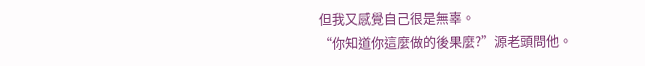但我又感覺自己很是無辜。
“你知道你這麼做的後果麼?”源老頭問他。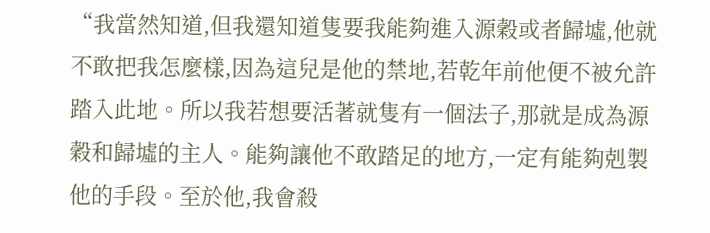“我當然知道,但我還知道隻要我能夠進入源穀或者歸墟,他就不敢把我怎麼樣,因為這兒是他的禁地,若乾年前他便不被允許踏入此地。所以我若想要活著就隻有一個法子,那就是成為源穀和歸墟的主人。能夠讓他不敢踏足的地方,一定有能夠剋製他的手段。至於他,我會殺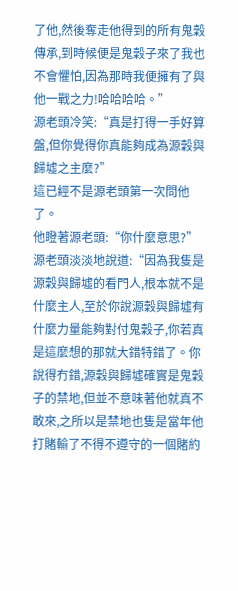了他,然後奪走他得到的所有鬼穀傳承,到時候便是鬼穀子來了我也不會懼怕,因為那時我便擁有了與他一戰之力!哈哈哈哈。”
源老頭冷笑:“真是打得一手好算盤,但你覺得你真能夠成為源穀與歸墟之主麼?”
這已經不是源老頭第一次問他了。
他瞪著源老頭:“你什麼意思?”
源老頭淡淡地說道:“因為我隻是源穀與歸墟的看門人,根本就不是什麼主人,至於你說源穀與歸墟有什麼力量能夠對付鬼穀子,你若真是這麼想的那就大錯特錯了。你說得冇錯,源穀與歸墟確實是鬼穀子的禁地,但並不意味著他就真不敢來,之所以是禁地也隻是當年他打賭輸了不得不遵守的一個賭約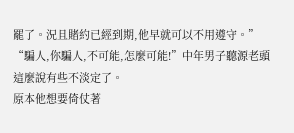罷了。況且賭約已經到期,他早就可以不用遵守。”
“騙人,你騙人,不可能,怎麼可能!”中年男子聽源老頭這麼說有些不淡定了。
原本他想要倚仗著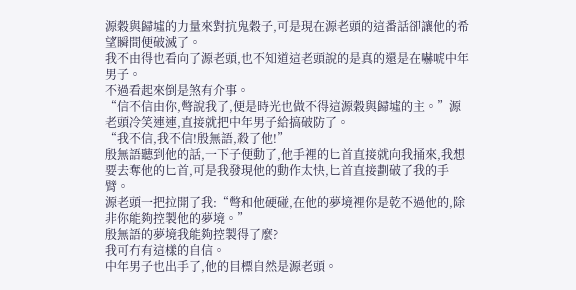源穀與歸墟的力量來對抗鬼穀子,可是現在源老頭的這番話卻讓他的希望瞬間便破滅了。
我不由得也看向了源老頭,也不知道這老頭說的是真的還是在嚇唬中年男子。
不過看起來倒是煞有介事。
“信不信由你,彆說我了,便是時光也做不得這源穀與歸墟的主。”源老頭冷笑連連,直接就把中年男子給搞破防了。
“我不信,我不信!殷無語,殺了他!”
殷無語聽到他的話,一下子便動了,他手裡的匕首直接就向我捅來,我想要去奪他的匕首,可是我發現他的動作太快,匕首直接劃破了我的手臂。
源老頭一把拉開了我:“彆和他硬碰,在他的夢境裡你是乾不過他的,除非你能夠控製他的夢境。”
殷無語的夢境我能夠控製得了麼?
我可冇有這樣的自信。
中年男子也出手了,他的目標自然是源老頭。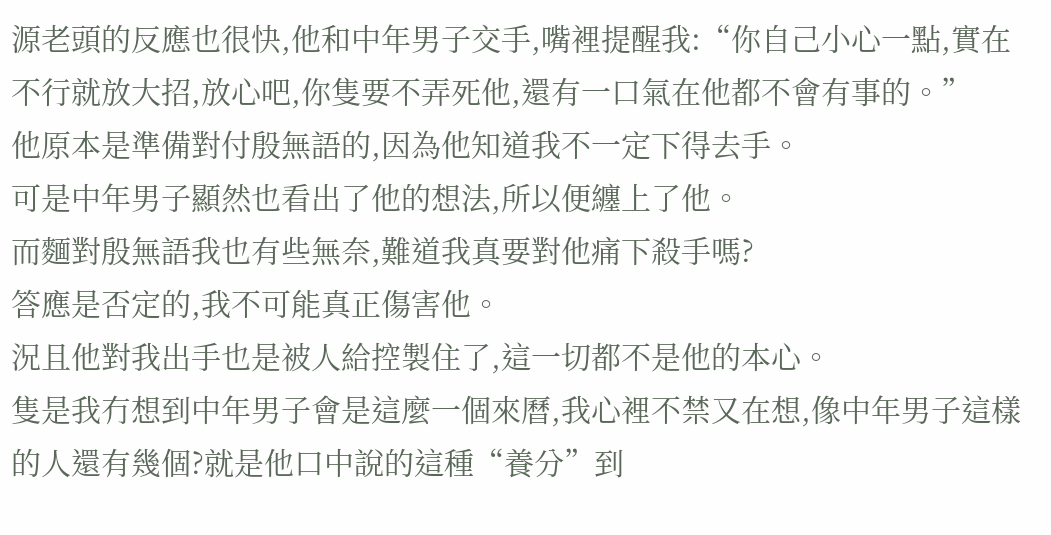源老頭的反應也很快,他和中年男子交手,嘴裡提醒我:“你自己小心一點,實在不行就放大招,放心吧,你隻要不弄死他,還有一口氣在他都不會有事的。”
他原本是準備對付殷無語的,因為他知道我不一定下得去手。
可是中年男子顯然也看出了他的想法,所以便纏上了他。
而麵對殷無語我也有些無奈,難道我真要對他痛下殺手嗎?
答應是否定的,我不可能真正傷害他。
況且他對我出手也是被人給控製住了,這一切都不是他的本心。
隻是我冇想到中年男子會是這麼一個來曆,我心裡不禁又在想,像中年男子這樣的人還有幾個?就是他口中說的這種“養分”到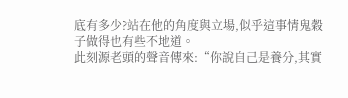底有多少?站在他的角度與立場,似乎這事情鬼穀子做得也有些不地道。
此刻源老頭的聲音傳來:“你說自己是養分,其實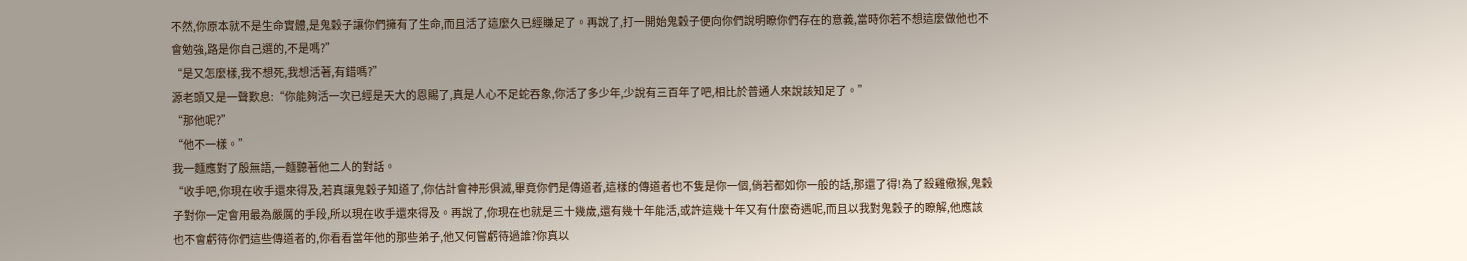不然,你原本就不是生命實體,是鬼穀子讓你們擁有了生命,而且活了這麼久已經賺足了。再說了,打一開始鬼穀子便向你們說明瞭你們存在的意義,當時你若不想這麼做他也不會勉強,路是你自己選的,不是嗎?”
“是又怎麼樣,我不想死,我想活著,有錯嗎?”
源老頭又是一聲歎息:“你能夠活一次已經是天大的恩賜了,真是人心不足蛇吞象,你活了多少年,少說有三百年了吧,相比於普通人來說該知足了。”
“那他呢?”
“他不一樣。”
我一麵應對了殷無語,一麵聽著他二人的對話。
“收手吧,你現在收手還來得及,若真讓鬼穀子知道了,你估計會神形俱滅,畢竟你們是傳道者,這樣的傳道者也不隻是你一個,倘若都如你一般的話,那還了得!為了殺雞儆猴,鬼穀子對你一定會用最為嚴厲的手段,所以現在收手還來得及。再說了,你現在也就是三十幾歲,還有幾十年能活,或許這幾十年又有什麼奇遇呢,而且以我對鬼穀子的瞭解,他應該也不會虧待你們這些傳道者的,你看看當年他的那些弟子,他又何嘗虧待過誰?你真以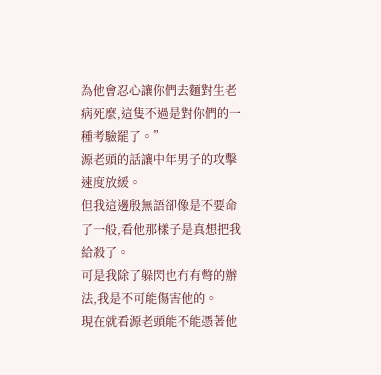為他會忍心讓你們去麵對生老病死麼,這隻不過是對你們的一種考驗罷了。”
源老頭的話讓中年男子的攻擊速度放緩。
但我這邊殷無語卻像是不要命了一般,看他那樣子是真想把我給殺了。
可是我除了躲閃也冇有彆的辦法,我是不可能傷害他的。
現在就看源老頭能不能憑著他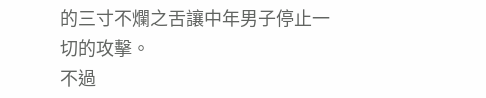的三寸不爛之舌讓中年男子停止一切的攻擊。
不過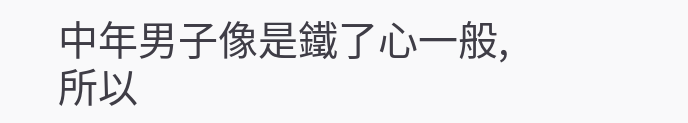中年男子像是鐵了心一般,所以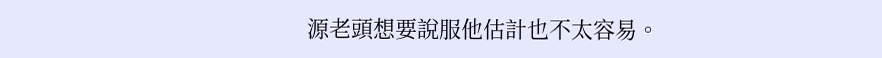源老頭想要說服他估計也不太容易。